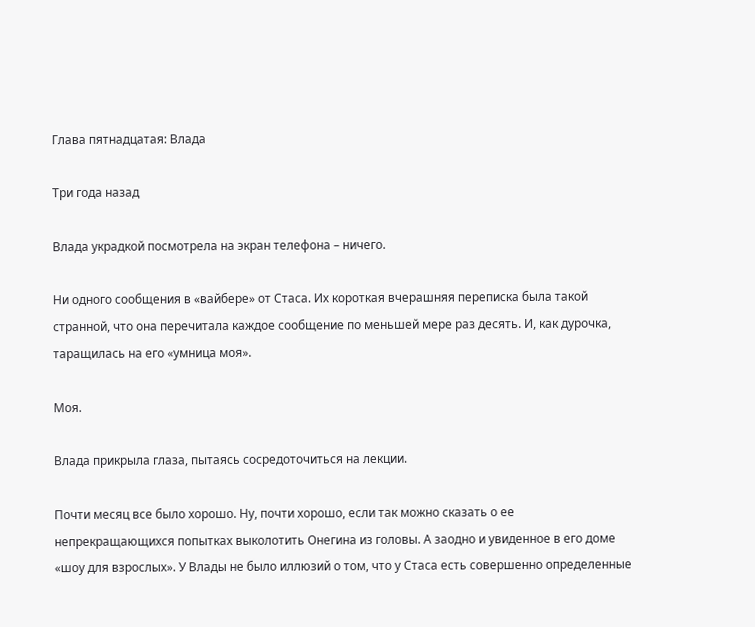Глава пятнадцатая: Влада

Три года назад

Влада украдкой посмотрела на экран телефона – ничего.

Ни одного сообщения в «вайбере» от Стаса. Их короткая вчерашняя переписка была такой странной, что она перечитала каждое сообщение по меньшей мере раз десять. И, как дурочка, таращилась на его «умница моя».

Моя.

Влада прикрыла глаза, пытаясь сосредоточиться на лекции.

Почти месяц все было хорошо. Ну, почти хорошо, если так можно сказать о ее непрекращающихся попытках выколотить Онегина из головы. А заодно и увиденное в его доме «шоу для взрослых». У Влады не было иллюзий о том, что у Стаса есть совершенно определенные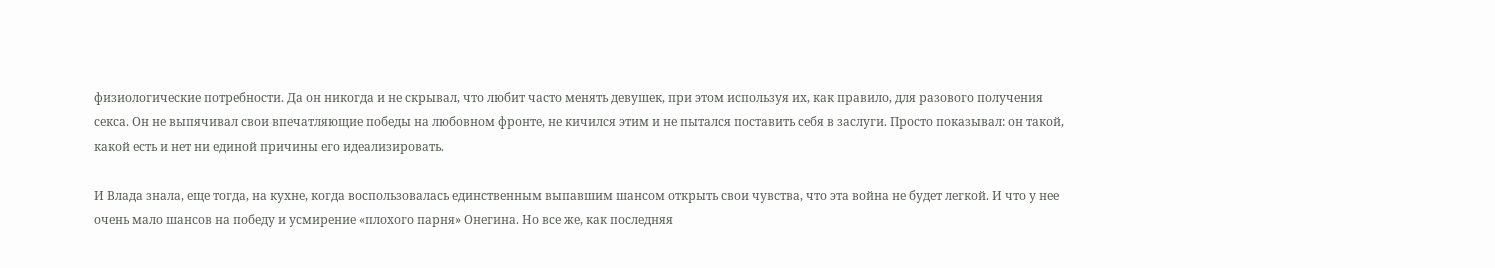физиологические потребности. Да он никогда и не скрывал, что любит часто менять девушек, при этом используя их, как правило, для разового получения секса. Он не выпячивал свои впечатляющие победы на любовном фронте, не кичился этим и не пытался поставить себя в заслуги. Просто показывал: он такой, какой есть и нет ни единой причины его идеализировать.

И Влада знала, еще тогда, на кухне, когда воспользовалась единственным выпавшим шансом открыть свои чувства, что эта война не будет легкой. И что у нее очень мало шансов на победу и усмирение «плохого парня» Онегина. Но все же, как последняя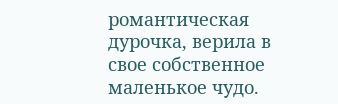романтическая дурочка, верила в свое собственное маленькое чудо.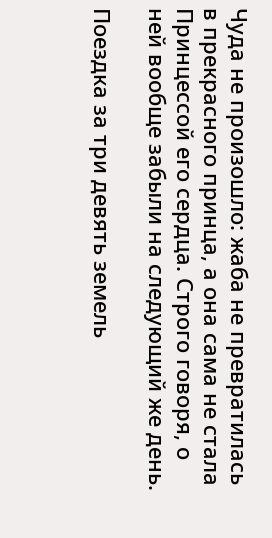Чуда не произошло: жаба не превратилась в прекрасного принца, а она сама не стала Принцессой его сердца. Строго говоря, о ней вообще забыли на следующий же день.

Поездка за три девять земель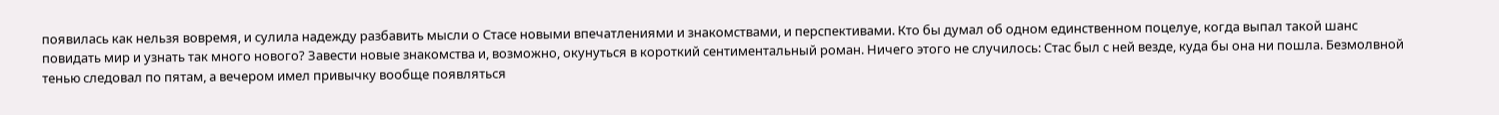появилась как нельзя вовремя, и сулила надежду разбавить мысли о Стасе новыми впечатлениями и знакомствами, и перспективами. Кто бы думал об одном единственном поцелуе, когда выпал такой шанс повидать мир и узнать так много нового? Завести новые знакомства и, возможно, окунуться в короткий сентиментальный роман. Ничего этого не случилось: Стас был с ней везде, куда бы она ни пошла. Безмолвной тенью следовал по пятам, а вечером имел привычку вообще появляться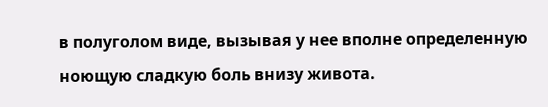в полуголом виде, вызывая у нее вполне определенную ноющую сладкую боль внизу живота.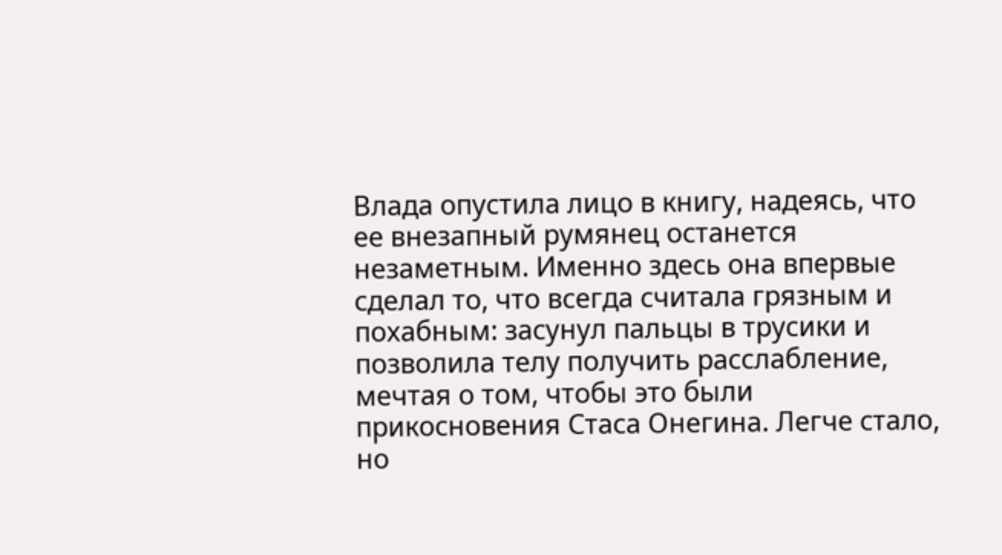Влада опустила лицо в книгу, надеясь, что ее внезапный румянец останется незаметным. Именно здесь она впервые сделал то, что всегда считала грязным и похабным: засунул пальцы в трусики и позволила телу получить расслабление, мечтая о том, чтобы это были прикосновения Стаса Онегина. Легче стало, но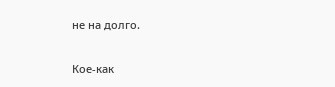не на долго.

Кое-как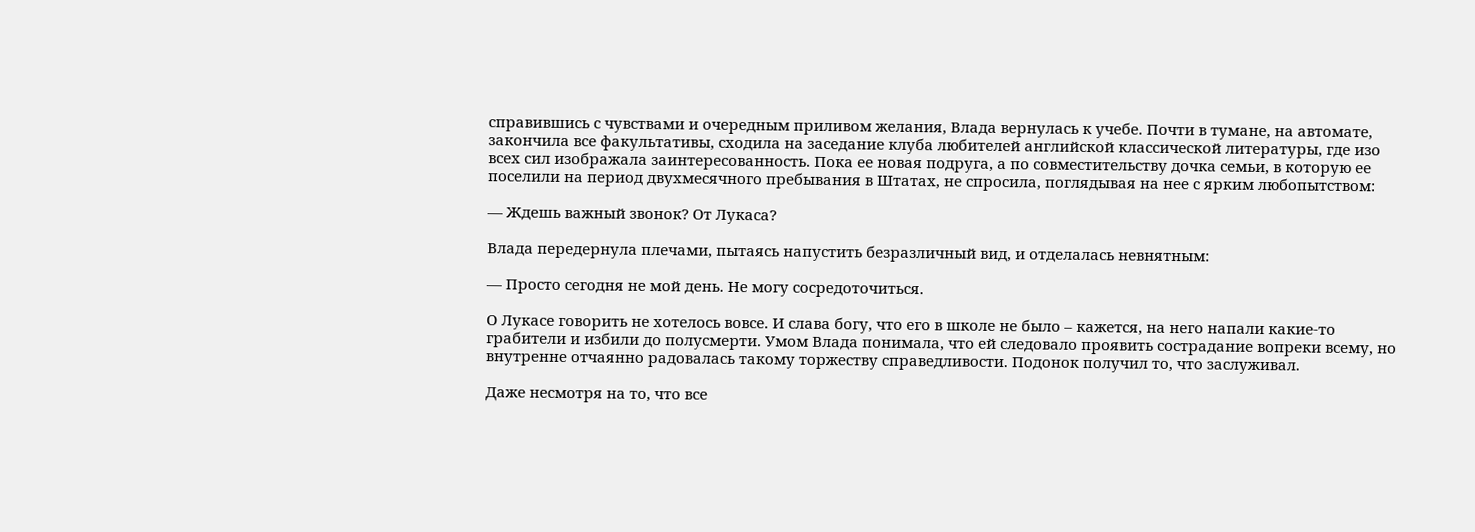справившись с чувствами и очередным приливом желания, Влада вернулась к учебе. Почти в тумане, на автомате, закончила все факультативы, сходила на заседание клуба любителей английской классической литературы, где изо всех сил изображала заинтересованность. Пока ее новая подруга, а по совместительству дочка семьи, в которую ее поселили на период двухмесячного пребывания в Штатах, не спросила, поглядывая на нее с ярким любопытством:

— Ждешь важный звонок? От Лукаса?

Влада передернула плечами, пытаясь напустить безразличный вид, и отделалась невнятным:

— Просто сегодня не мой день. Не могу сосредоточиться.

О Лукасе говорить не хотелось вовсе. И слава богу, что его в школе не было – кажется, на него напали какие-то грабители и избили до полусмерти. Умом Влада понимала, что ей следовало проявить сострадание вопреки всему, но внутренне отчаянно радовалась такому торжеству справедливости. Подонок получил то, что заслуживал.

Даже несмотря на то, что все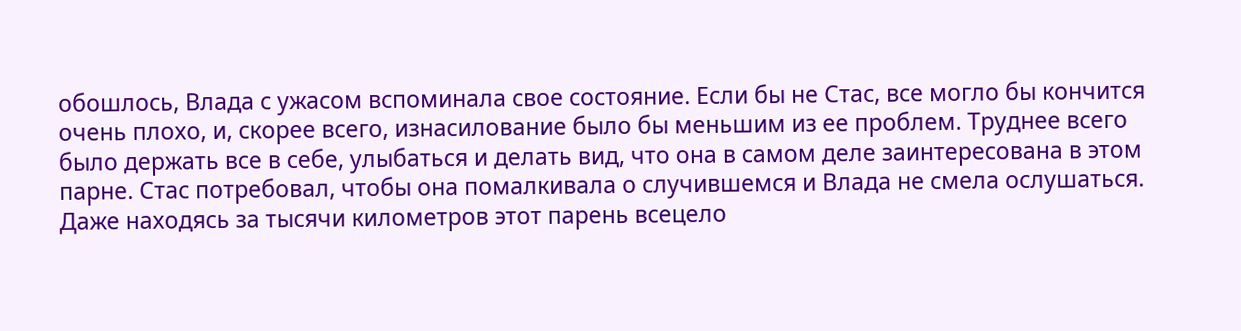обошлось, Влада с ужасом вспоминала свое состояние. Если бы не Стас, все могло бы кончится очень плохо, и, скорее всего, изнасилование было бы меньшим из ее проблем. Труднее всего было держать все в себе, улыбаться и делать вид, что она в самом деле заинтересована в этом парне. Стас потребовал, чтобы она помалкивала о случившемся и Влада не смела ослушаться. Даже находясь за тысячи километров этот парень всецело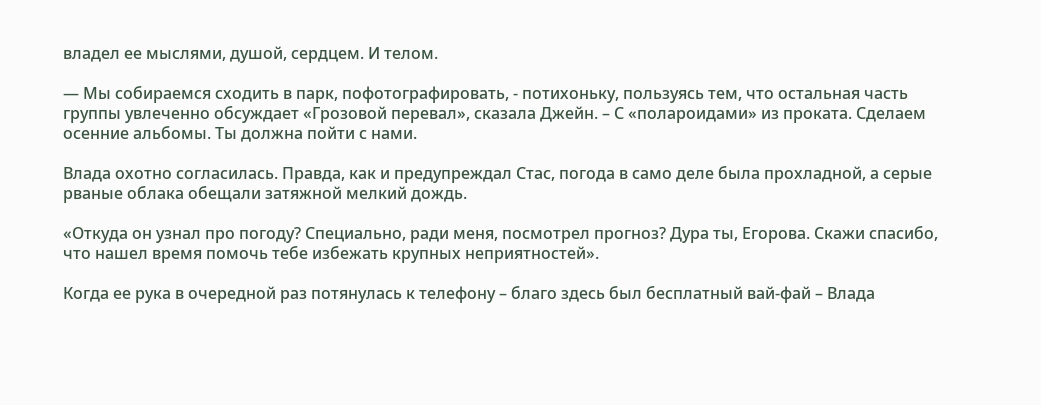владел ее мыслями, душой, сердцем. И телом.

— Мы собираемся сходить в парк, пофотографировать, - потихоньку, пользуясь тем, что остальная часть группы увлеченно обсуждает «Грозовой перевал», сказала Джейн. – С «полароидами» из проката. Сделаем осенние альбомы. Ты должна пойти с нами.

Влада охотно согласилась. Правда, как и предупреждал Стас, погода в само деле была прохладной, а серые рваные облака обещали затяжной мелкий дождь.

«Откуда он узнал про погоду? Специально, ради меня, посмотрел прогноз? Дура ты, Егорова. Скажи спасибо, что нашел время помочь тебе избежать крупных неприятностей».

Когда ее рука в очередной раз потянулась к телефону – благо здесь был бесплатный вай-фай – Влада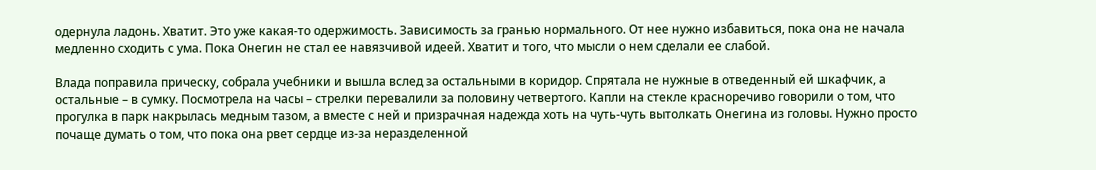одернула ладонь. Хватит. Это уже какая-то одержимость. Зависимость за гранью нормального. От нее нужно избавиться, пока она не начала медленно сходить с ума. Пока Онегин не стал ее навязчивой идеей. Хватит и того, что мысли о нем сделали ее слабой.

Влада поправила прическу, собрала учебники и вышла вслед за остальными в коридор. Спрятала не нужные в отведенный ей шкафчик, а остальные – в сумку. Посмотрела на часы – стрелки перевалили за половину четвертого. Капли на стекле красноречиво говорили о том, что прогулка в парк накрылась медным тазом, а вместе с ней и призрачная надежда хоть на чуть-чуть вытолкать Онегина из головы. Нужно просто почаще думать о том, что пока она рвет сердце из-за неразделенной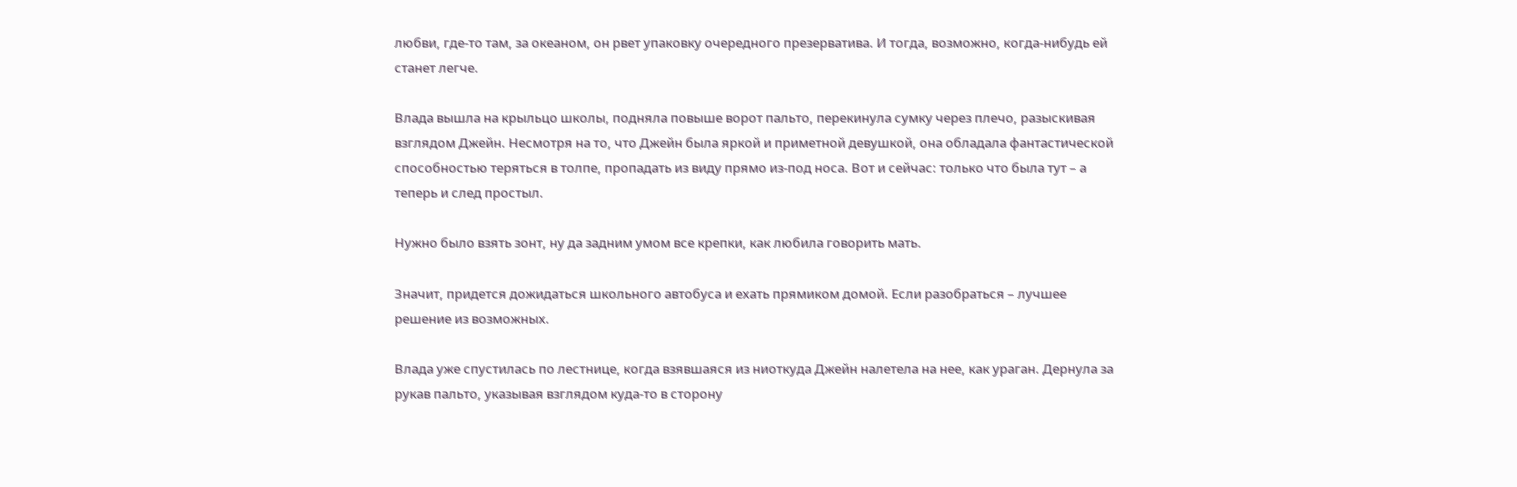любви, где-то там, за океаном, он рвет упаковку очередного презерватива. И тогда, возможно, когда-нибудь ей станет легче.

Влада вышла на крыльцо школы, подняла повыше ворот пальто, перекинула сумку через плечо, разыскивая взглядом Джейн. Несмотря на то, что Джейн была яркой и приметной девушкой, она обладала фантастической способностью теряться в толпе, пропадать из виду прямо из-под носа. Вот и сейчас: только что была тут – а теперь и след простыл.

Нужно было взять зонт, ну да задним умом все крепки, как любила говорить мать.

Значит, придется дожидаться школьного автобуса и ехать прямиком домой. Если разобраться – лучшее решение из возможных.

Влада уже спустилась по лестнице, когда взявшаяся из ниоткуда Джейн налетела на нее, как ураган. Дернула за рукав пальто, указывая взглядом куда-то в сторону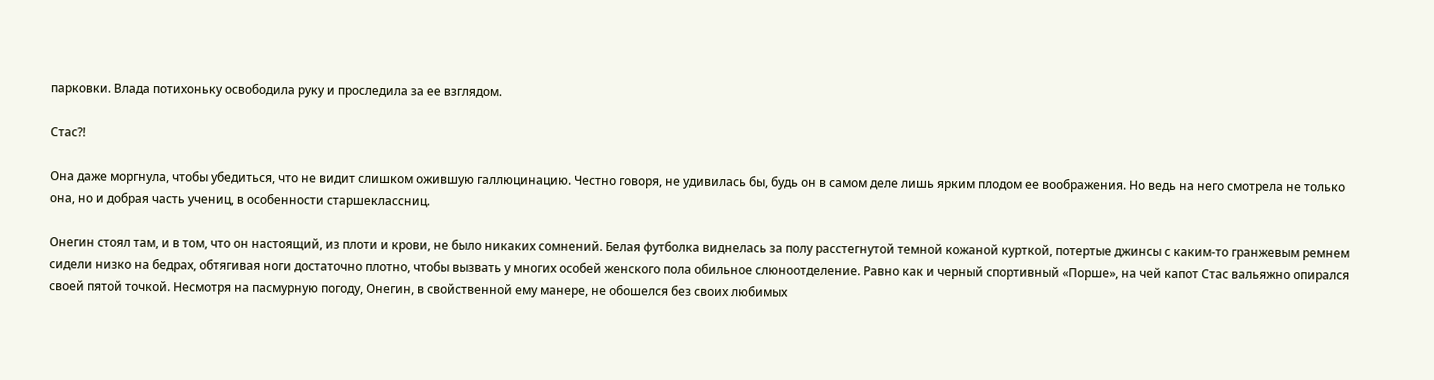парковки. Влада потихоньку освободила руку и проследила за ее взглядом.

Стас?!

Она даже моргнула, чтобы убедиться, что не видит слишком ожившую галлюцинацию. Честно говоря, не удивилась бы, будь он в самом деле лишь ярким плодом ее воображения. Но ведь на него смотрела не только она, но и добрая часть учениц, в особенности старшеклассниц.

Онегин стоял там, и в том, что он настоящий, из плоти и крови, не было никаких сомнений. Белая футболка виднелась за полу расстегнутой темной кожаной курткой, потертые джинсы с каким-то гранжевым ремнем сидели низко на бедрах, обтягивая ноги достаточно плотно, чтобы вызвать у многих особей женского пола обильное слюноотделение. Равно как и черный спортивный «Порше», на чей капот Стас вальяжно опирался своей пятой точкой. Несмотря на пасмурную погоду, Онегин, в свойственной ему манере, не обошелся без своих любимых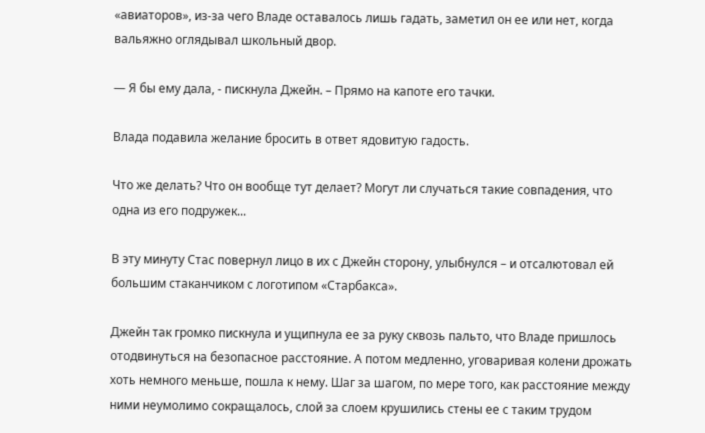«авиаторов», из-за чего Владе оставалось лишь гадать, заметил он ее или нет, когда вальяжно оглядывал школьный двор.

— Я бы ему дала, - пискнула Джейн. – Прямо на капоте его тачки.

Влада подавила желание бросить в ответ ядовитую гадость.

Что же делать? Что он вообще тут делает? Могут ли случаться такие совпадения, что одна из его подружек...

В эту минуту Стас повернул лицо в их с Джейн сторону, улыбнулся – и отсалютовал ей большим стаканчиком с логотипом «Старбакса».

Джейн так громко пискнула и ущипнула ее за руку сквозь пальто, что Владе пришлось отодвинуться на безопасное расстояние. А потом медленно, уговаривая колени дрожать хоть немного меньше, пошла к нему. Шаг за шагом, по мере того, как расстояние между ними неумолимо сокращалось, слой за слоем крушились стены ее с таким трудом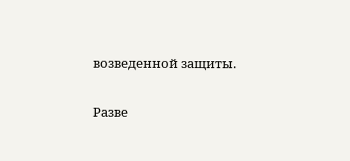возведенной защиты.

Разве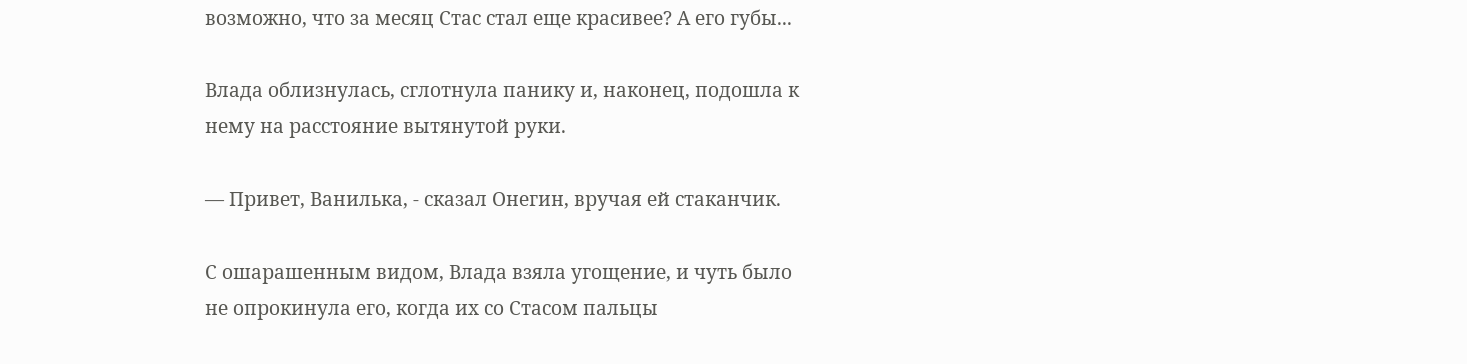возможно, что за месяц Стас стал еще красивее? А его губы...

Влада облизнулась, сглотнула панику и, наконец, подошла к нему на расстояние вытянутой руки.

— Привет, Ванилька, - сказал Онегин, вручая ей стаканчик.

С ошарашенным видом, Влада взяла угощение, и чуть было не опрокинула его, когда их со Стасом пальцы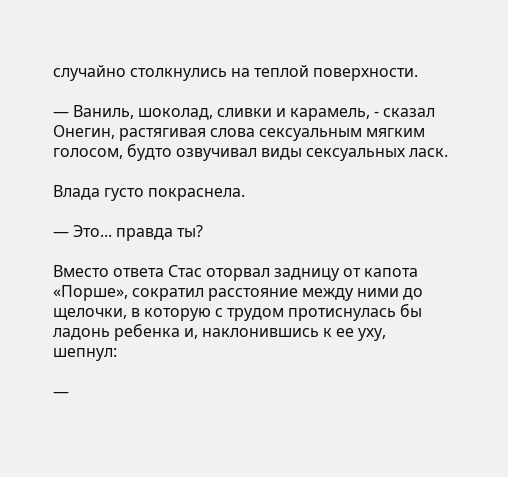случайно столкнулись на теплой поверхности.

— Ваниль, шоколад, сливки и карамель, - сказал Онегин, растягивая слова сексуальным мягким голосом, будто озвучивал виды сексуальных ласк.

Влада густо покраснела.

— Это... правда ты?

Вместо ответа Стас оторвал задницу от капота «Порше», сократил расстояние между ними до щелочки, в которую с трудом протиснулась бы ладонь ребенка и, наклонившись к ее уху, шепнул:

—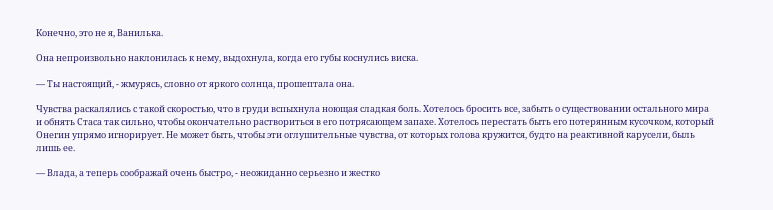Конечно, это не я, Ванилька.

Она непроизвольно наклонилась к нему, выдохнула, когда его губы коснулись виска.

— Ты настоящий, - жмурясь, словно от яркого солнца, прошептала она.

Чувства раскалялись с такой скоростью, что в груди вспыхнула ноющая сладкая боль. Хотелось бросить все, забыть о существовании остального мира и обнять Стаса так сильно, чтобы окончательно раствориться в его потрясающем запахе. Хотелось перестать быть его потерянным кусочком, который Онегин упрямо игнорирует. Не может быть, чтобы эти оглушительные чувства, от которых голова кружится, будто на реактивной карусели, быль лишь ее.

— Влада, а теперь соображай очень быстро, - неожиданно серьезно и жестко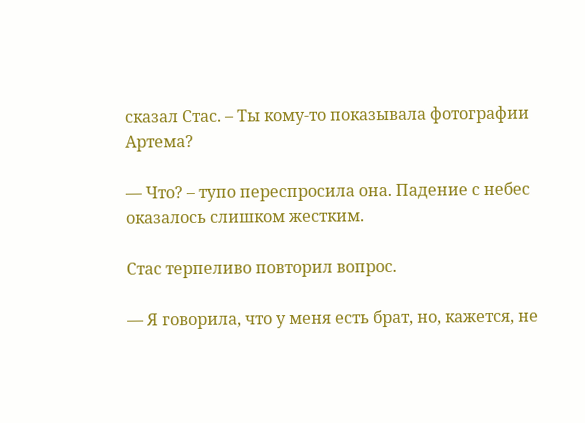сказал Стас. – Ты кому-то показывала фотографии Артема?

— Что? – тупо переспросила она. Падение с небес оказалось слишком жестким.

Стас терпеливо повторил вопрос.

— Я говорила, что у меня есть брат, но, кажется, не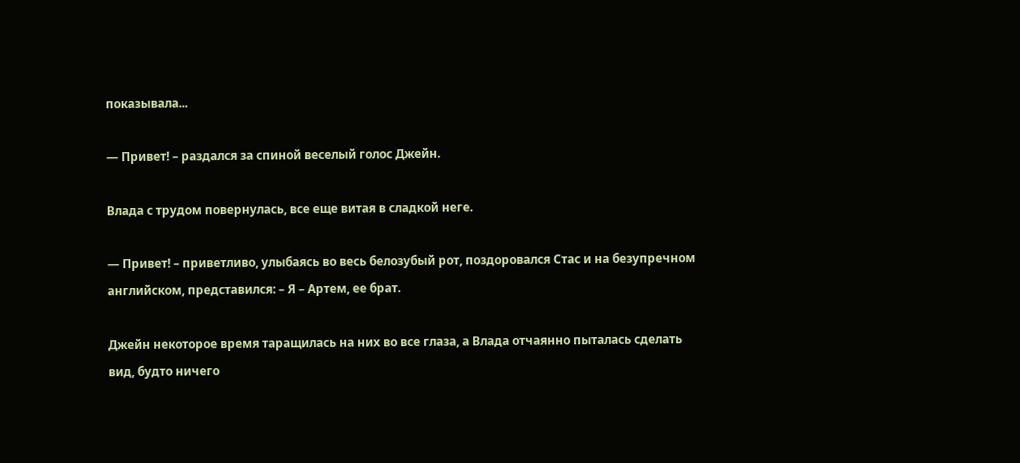показывала...

— Привет! – раздался за спиной веселый голос Джейн.

Влада с трудом повернулась, все еще витая в сладкой неге.

— Привет! – приветливо, улыбаясь во весь белозубый рот, поздоровался Стас и на безупречном английском, представился: – Я – Артем, ее брат.

Джейн некоторое время таращилась на них во все глаза, а Влада отчаянно пыталась сделать вид, будто ничего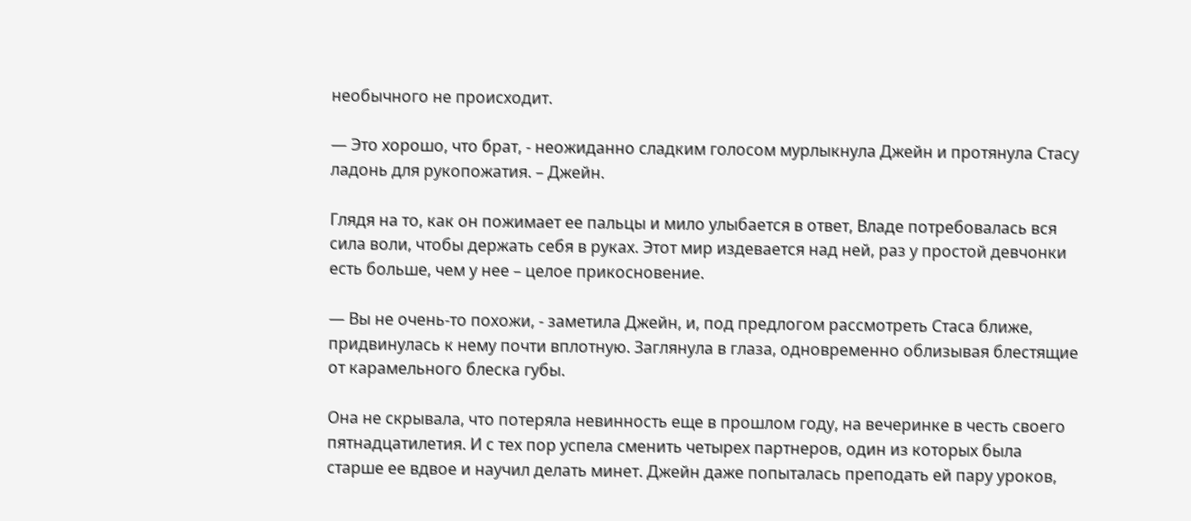необычного не происходит.

— Это хорошо, что брат, - неожиданно сладким голосом мурлыкнула Джейн и протянула Стасу ладонь для рукопожатия. – Джейн.

Глядя на то, как он пожимает ее пальцы и мило улыбается в ответ, Владе потребовалась вся сила воли, чтобы держать себя в руках. Этот мир издевается над ней, раз у простой девчонки есть больше, чем у нее – целое прикосновение.

— Вы не очень-то похожи, - заметила Джейн, и, под предлогом рассмотреть Стаса ближе, придвинулась к нему почти вплотную. Заглянула в глаза, одновременно облизывая блестящие от карамельного блеска губы.

Она не скрывала, что потеряла невинность еще в прошлом году, на вечеринке в честь своего пятнадцатилетия. И с тех пор успела сменить четырех партнеров, один из которых была старше ее вдвое и научил делать минет. Джейн даже попыталась преподать ей пару уроков,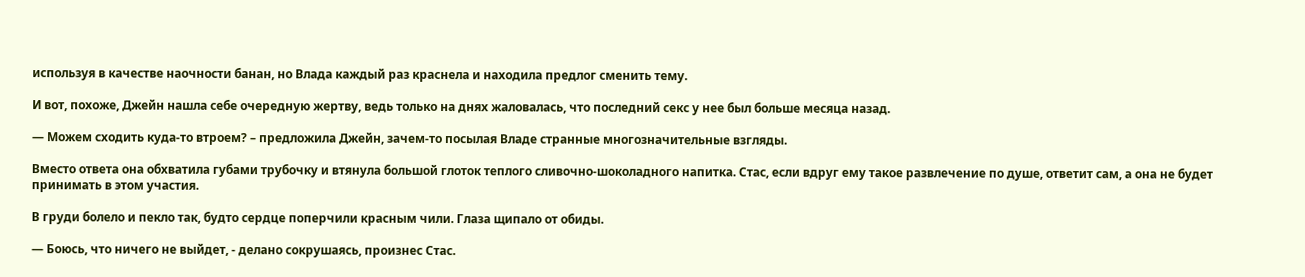используя в качестве наочности банан, но Влада каждый раз краснела и находила предлог сменить тему.

И вот, похоже, Джейн нашла себе очередную жертву, ведь только на днях жаловалась, что последний секс у нее был больше месяца назад.

— Можем сходить куда-то втроем? – предложила Джейн, зачем-то посылая Владе странные многозначительные взгляды.

Вместо ответа она обхватила губами трубочку и втянула большой глоток теплого сливочно-шоколадного напитка. Стас, если вдруг ему такое развлечение по душе, ответит сам, а она не будет принимать в этом участия.

В груди болело и пекло так, будто сердце поперчили красным чили. Глаза щипало от обиды.

— Боюсь, что ничего не выйдет, - делано сокрушаясь, произнес Стас.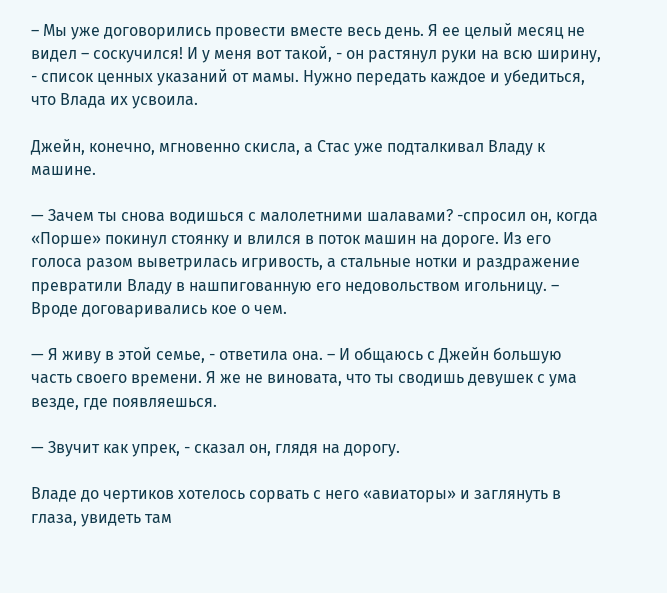– Мы уже договорились провести вместе весь день. Я ее целый месяц не видел – соскучился! И у меня вот такой, - он растянул руки на всю ширину, - список ценных указаний от мамы. Нужно передать каждое и убедиться, что Влада их усвоила.

Джейн, конечно, мгновенно скисла, а Стас уже подталкивал Владу к машине.

— Зачем ты снова водишься с малолетними шалавами? -спросил он, когда «Порше» покинул стоянку и влился в поток машин на дороге. Из его голоса разом выветрилась игривость, а стальные нотки и раздражение превратили Владу в нашпигованную его недовольством игольницу. – Вроде договаривались кое о чем.

— Я живу в этой семье, - ответила она. – И общаюсь с Джейн большую часть своего времени. Я же не виновата, что ты сводишь девушек с ума везде, где появляешься.

— Звучит как упрек, - сказал он, глядя на дорогу.

Владе до чертиков хотелось сорвать с него «авиаторы» и заглянуть в глаза, увидеть там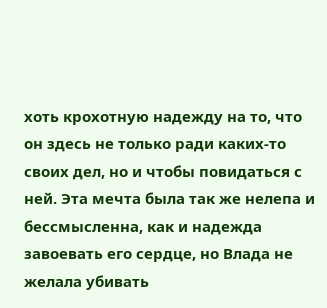хоть крохотную надежду на то, что он здесь не только ради каких-то своих дел, но и чтобы повидаться с ней. Эта мечта была так же нелепа и бессмысленна, как и надежда завоевать его сердце, но Влада не желала убивать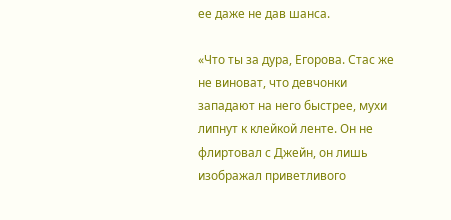ее даже не дав шанса.

«Что ты за дура, Егорова. Стас же не виноват, что девчонки западают на него быстрее, мухи липнут к клейкой ленте. Он не флиртовал с Джейн, он лишь изображал приветливого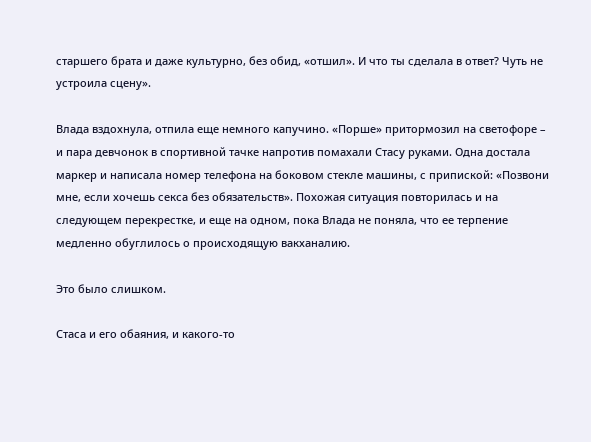старшего брата и даже культурно, без обид, «отшил». И что ты сделала в ответ? Чуть не устроила сцену».

Влада вздохнула, отпила еще немного капучино. «Порше» притормозил на светофоре – и пара девчонок в спортивной тачке напротив помахали Стасу руками. Одна достала маркер и написала номер телефона на боковом стекле машины, с припиской: «Позвони мне, если хочешь секса без обязательств». Похожая ситуация повторилась и на следующем перекрестке, и еще на одном, пока Влада не поняла, что ее терпение медленно обуглилось о происходящую вакханалию.

Это было слишком.

Стаса и его обаяния, и какого-то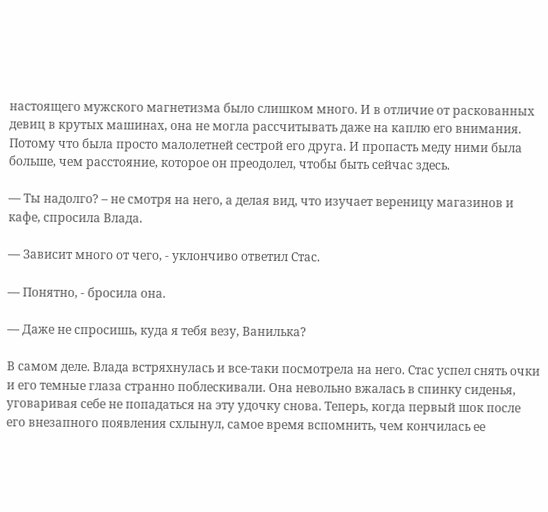настоящего мужского магнетизма было слишком много. И в отличие от раскованных девиц в крутых машинах, она не могла рассчитывать даже на каплю его внимания. Потому что была просто малолетней сестрой его друга. И пропасть меду ними была больше, чем расстояние, которое он преодолел, чтобы быть сейчас здесь.

— Ты надолго? – не смотря на него, а делая вид, что изучает вереницу магазинов и кафе, спросила Влада.

— Зависит много от чего, - уклончиво ответил Стас.

— Понятно, - бросила она.

— Даже не спросишь, куда я тебя везу, Ванилька?

В самом деле. Влада встряхнулась и все-таки посмотрела на него. Стас успел снять очки и его темные глаза странно поблескивали. Она невольно вжалась в спинку сиденья, уговаривая себе не попадаться на эту удочку снова. Теперь, когда первый шок после его внезапного появления схлынул, самое время вспомнить, чем кончилась ее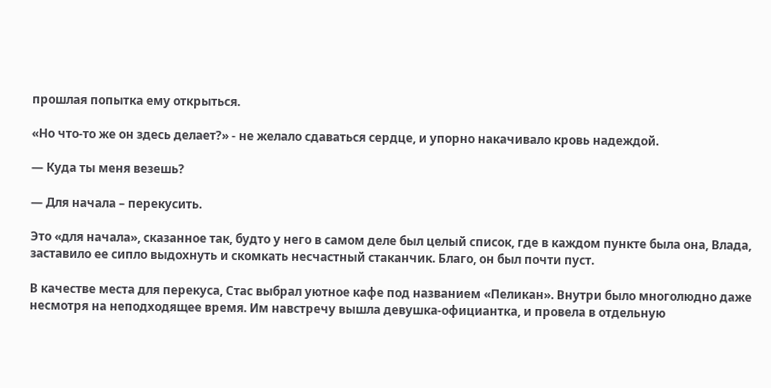прошлая попытка ему открыться.

«Но что-то же он здесь делает?» - не желало сдаваться сердце, и упорно накачивало кровь надеждой.

— Куда ты меня везешь?

— Для начала – перекусить.

Это «для начала», сказанное так, будто у него в самом деле был целый список, где в каждом пункте была она, Влада, заставило ее сипло выдохнуть и скомкать несчастный стаканчик. Благо, он был почти пуст.

В качестве места для перекуса, Стас выбрал уютное кафе под названием «Пеликан». Внутри было многолюдно даже несмотря на неподходящее время. Им навстречу вышла девушка-официантка, и провела в отдельную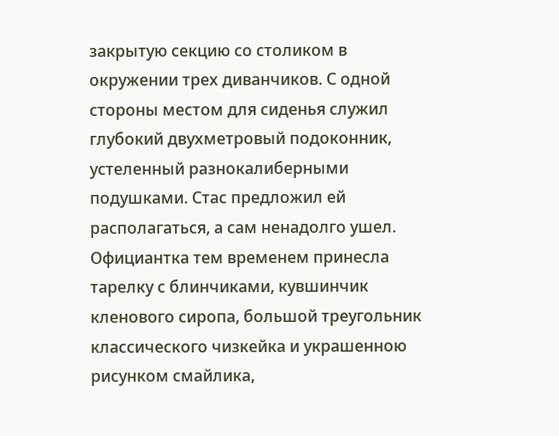закрытую секцию со столиком в окружении трех диванчиков. С одной стороны местом для сиденья служил глубокий двухметровый подоконник, устеленный разнокалиберными подушками. Стас предложил ей располагаться, а сам ненадолго ушел. Официантка тем временем принесла тарелку с блинчиками, кувшинчик кленового сиропа, большой треугольник классического чизкейка и украшенною рисунком смайлика,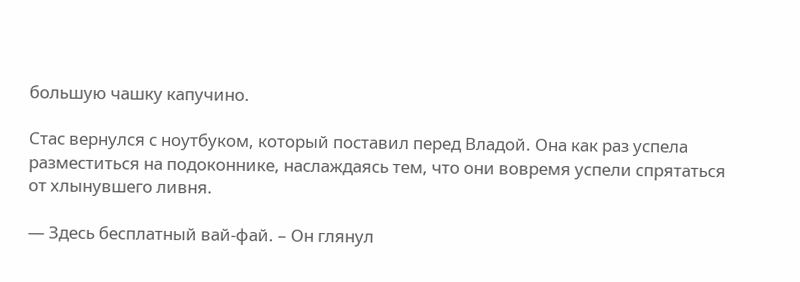большую чашку капучино.

Стас вернулся с ноутбуком, который поставил перед Владой. Она как раз успела разместиться на подоконнике, наслаждаясь тем, что они вовремя успели спрятаться от хлынувшего ливня.

— Здесь бесплатный вай-фай. – Он глянул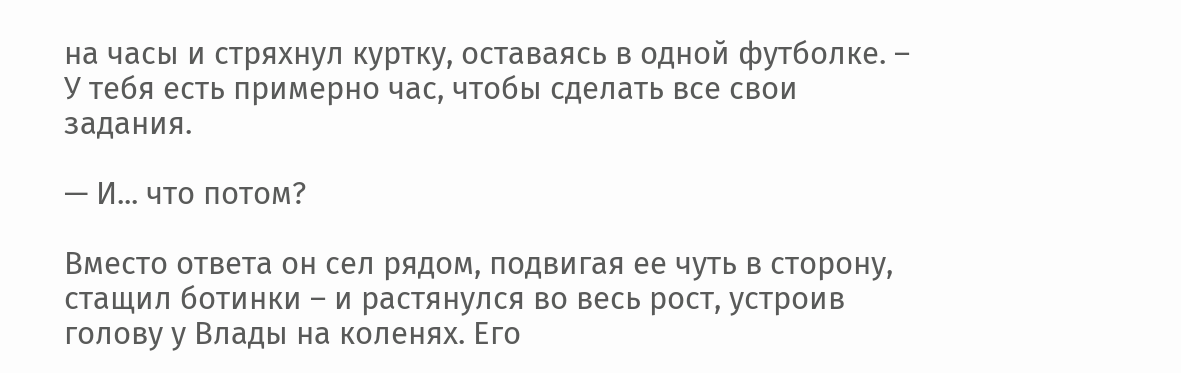на часы и стряхнул куртку, оставаясь в одной футболке. – У тебя есть примерно час, чтобы сделать все свои задания.

— И... что потом?

Вместо ответа он сел рядом, подвигая ее чуть в сторону, стащил ботинки – и растянулся во весь рост, устроив голову у Влады на коленях. Его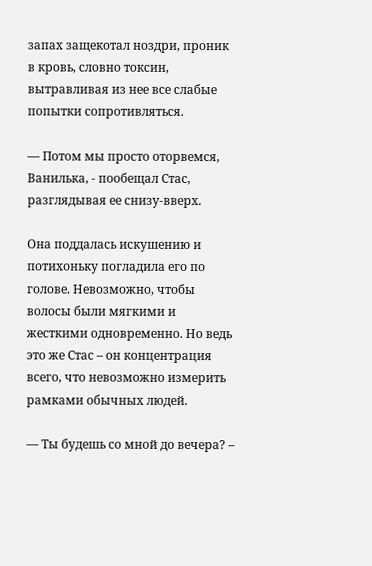запах защекотал ноздри, проник в кровь, словно токсин, вытравливая из нее все слабые попытки сопротивляться.

— Потом мы просто оторвемся, Ванилька, - пообещал Стас, разглядывая ее снизу-вверх.

Она поддалась искушению и потихоньку погладила его по голове. Невозможно, чтобы волосы были мягкими и жесткими одновременно. Но ведь это же Стас – он концентрация всего, что невозможно измерить рамками обычных людей.

— Ты будешь со мной до вечера? –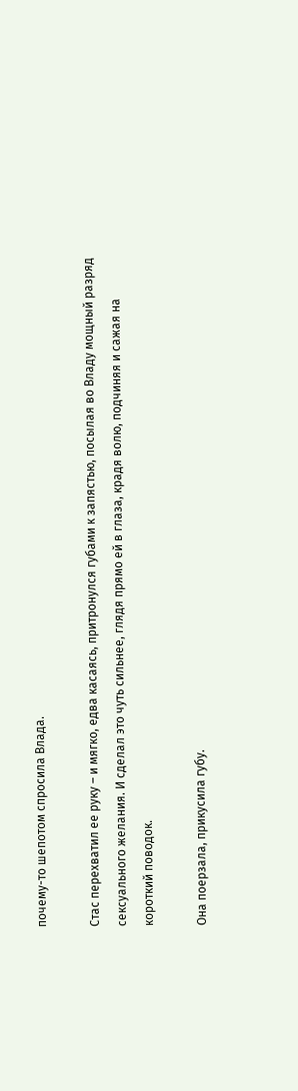почему-то шепотом спросила Влада.

Стас перехватил ее руку – и мягко, едва касаясь, притронулся губами к запястью, посылая во Владу мощный разряд сексуального желания. И сделал это чуть сильнее, глядя прямо ей в глаза, крадя волю, подчиняя и сажая на короткий поводок.

Она поерзала, прикусила губу.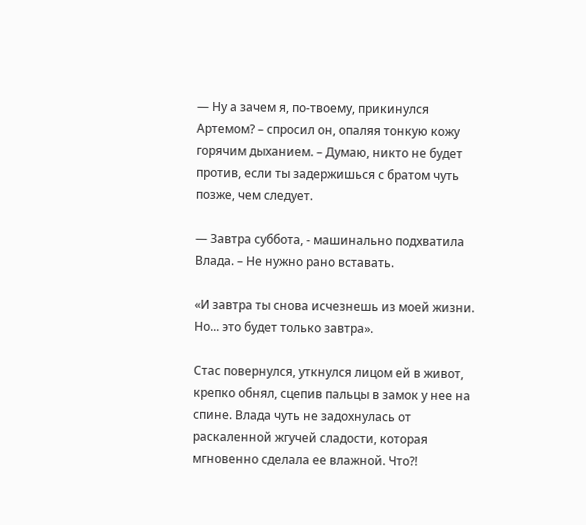— Ну а зачем я, по-твоему, прикинулся Артемом? – спросил он, опаляя тонкую кожу горячим дыханием. – Думаю, никто не будет против, если ты задержишься с братом чуть позже, чем следует.

— Завтра суббота, - машинально подхватила Влада. – Не нужно рано вставать.

«И завтра ты снова исчезнешь из моей жизни. Но... это будет только завтра».

Стас повернулся, уткнулся лицом ей в живот, крепко обнял, сцепив пальцы в замок у нее на спине. Влада чуть не задохнулась от раскаленной жгучей сладости, которая мгновенно сделала ее влажной. Что?!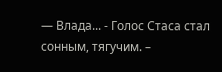— Влада... - Голос Стаса стал сонным, тягучим. –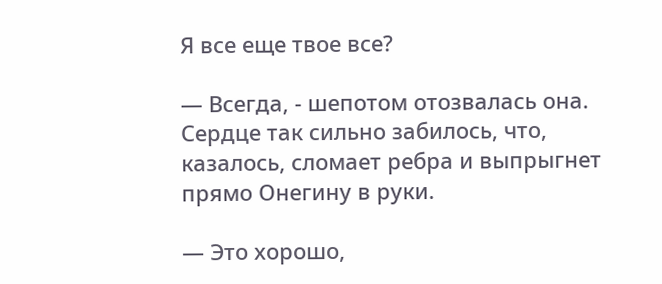Я все еще твое все?

— Всегда, - шепотом отозвалась она. Сердце так сильно забилось, что, казалось, сломает ребра и выпрыгнет прямо Онегину в руки.

— Это хорошо,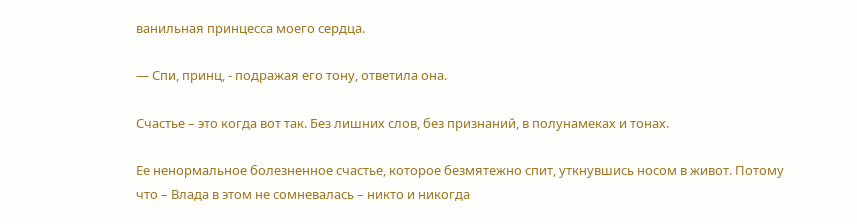ванильная принцесса моего сердца.

— Спи, принц, - подражая его тону, ответила она.

Счастье – это когда вот так. Без лишних слов, без признаний, в полунамеках и тонах.

Ее ненормальное болезненное счастье, которое безмятежно спит, уткнувшись носом в живот. Потому что – Влада в этом не сомневалась – никто и никогда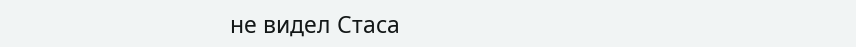не видел Стаса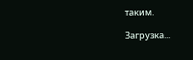таким.

Загрузка...